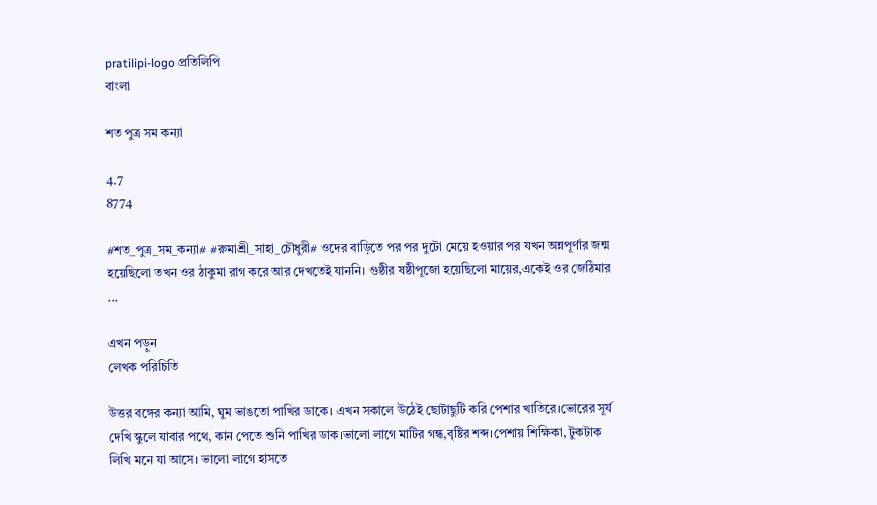pratilipi-logo প্রতিলিপি
বাংলা

শত পুত্র সম কন‍্যা

4.7
8774

#শত_পুত্র_সম_কন‍্যা# #রুমাশ্রী_সাহা_চৌধুরী# ওদের বাড়িতে পর পর দুটো মেয়ে হওয়ার পর যখন অন্নপূর্ণার জন্ম হয়েছিলো তখন ওর ঠাকুমা রাগ করে আর দেখতেই যাননি। গুষ্ঠীর ষষ্ঠীপূজো হয়েছিলো মায়ের,একেই ওর জেঠিমার ...

এখন পড়ুন
লেখক পরিচিতি

উত্তর বঙ্গের কন‍্যা আমি, ঘুম ভাঙতো পাখির ডাকে। এখন সকালে উঠেই ছোটাছুটি করি পেশার খাতিরে।ভোরের সূর্য দেখি স্কুলে যাবার পথে, কান পেতে শুনি পাখির ডাক।ভালো লাগে মাটির গন্ধ,বৃষ্টির শব্দ।পেশায় শিক্ষিকা, টুকটাক লিখি মনে যা আসে। ভালো লাগে হাসতে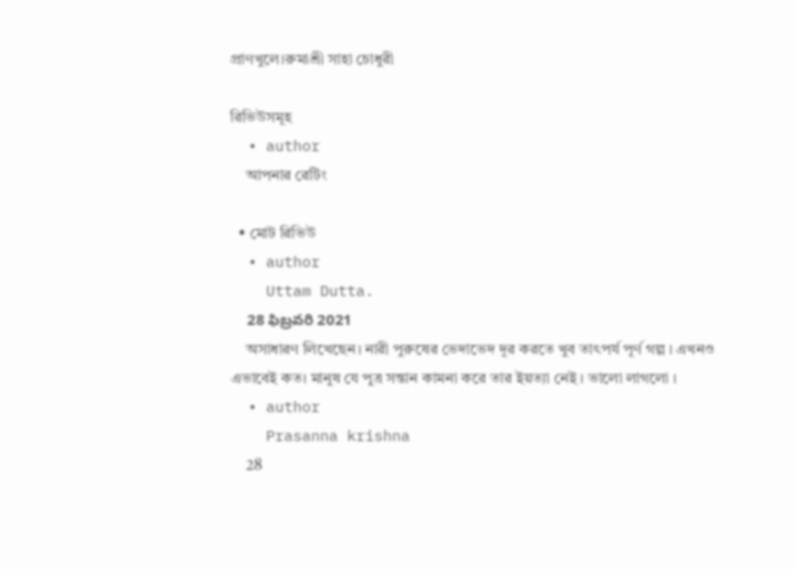প্রাণখুলে।রুমাশ্রী সাহা চোধুরী

রিভিউসমূহ
  • author
    আপনার রেটিং

  • মোট রিভিউ
  • author
    Uttam Dutta.
    28 ఫిబ్రవరి 2021
    অসাধারণ লিখেছেন। নারী পুরুষের ভেদাভেদ দূর করতে খুব তাৎপর্য পূর্ণ গল্প । এখনও এভাবেই কত। মানুষ যে পুত্র সন্তান কামনা করে তার ইয়ত্যা নেই । ভালো লাগলো ।
  • author
    Prasanna krishna
    28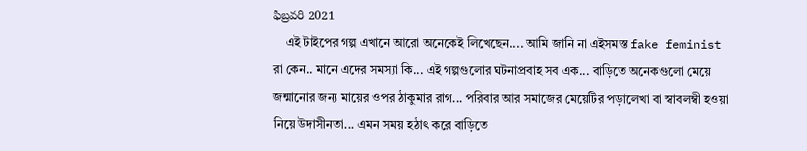ఫిబ్రవరి 2021
    এই টাইপের গল্প এখানে আরো অনেকেই লিখেছেন.... আমি জানি না এইসমস্ত fake feminist রা কেন.. মানে এদের সমস্যা কি... এই গল্পগুলোর ঘটনাপ্রবাহ সব এক... বাড়িতে অনেকগুলো মেয়ে জন্মানোর জন্য মায়ের ওপর ঠাকুমার রাগ... পরিবার আর সমাজের মেয়েটির পড়ালেখা বা স্বাবলম্বী হওয়া নিয়ে উদাসীনতা... এমন সময় হঠাৎ করে বাড়িতে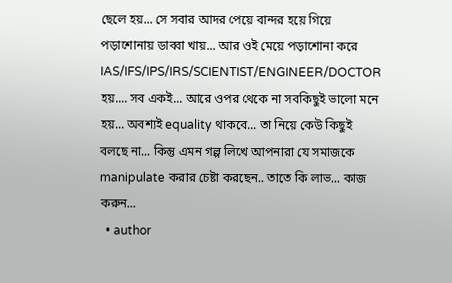ছেলে হয়... সে সবার আদর পেয়ে বান্দর হয়ে গিয়ে পড়াশোনায় ডাব্বা খায়... আর ওই মেয়ে পড়াশোনা করে IAS/IFS/IPS/IRS/SCIENTIST/ENGINEER/DOCTOR হয়.... সব একই... আরে ওপর থেকে না সবকিছুই ভালো মনে হয়... অবশ্যই equality থাকবে... তা নিয়ে কেউ কিছুই বলছে না... কিন্তু এমন গল্প লিখে আপনারা যে সমাজকে manipulate করার চেষ্টা করছেন.. তাতে কি লাভ... কাজ করুন...
  • author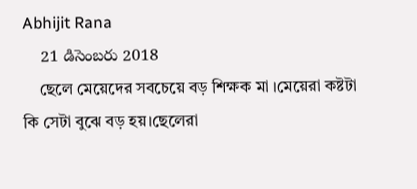Abhijit Rana
    21 డిసెంబరు 2018
    ছেলে মেয়েদের সবচেয়ে বড় শিক্ষক মা ।মেয়েরা কষ্টটা কি সেটা বুঝে বড় হয়।ছেলেরা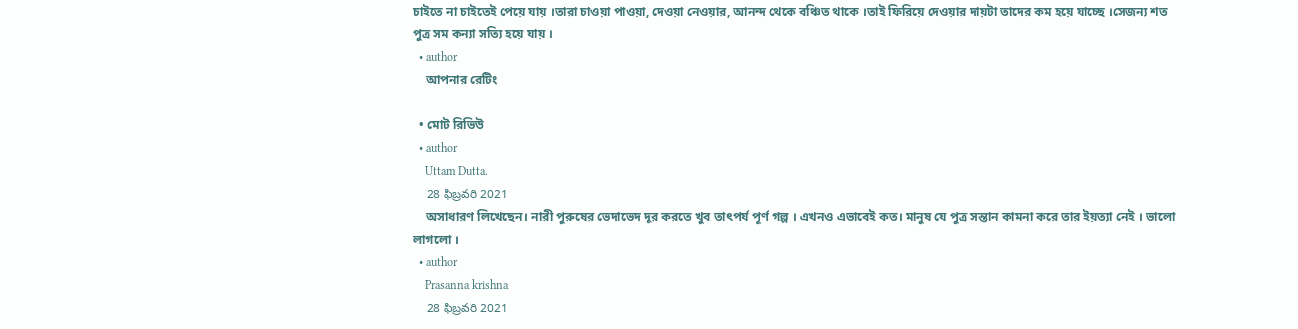চাইতে না চাইতেই পেয়ে যায় ।তারা চাওয়া পাওয়া, দেওয়া নেওয়ার, আনন্দ থেকে বঞ্চিত থাকে ।তাই ফিরিয়ে দেওয়ার দায়টা তাদের কম হয়ে যাচ্ছে ।সেজন্য শত পুত্র সম কন্যা সত্যি হয়ে যায় ।
  • author
    আপনার রেটিং

  • মোট রিভিউ
  • author
    Uttam Dutta.
    28 ఫిబ్రవరి 2021
    অসাধারণ লিখেছেন। নারী পুরুষের ভেদাভেদ দূর করতে খুব তাৎপর্য পূর্ণ গল্প । এখনও এভাবেই কত। মানুষ যে পুত্র সন্তান কামনা করে তার ইয়ত্যা নেই । ভালো লাগলো ।
  • author
    Prasanna krishna
    28 ఫిబ్రవరి 2021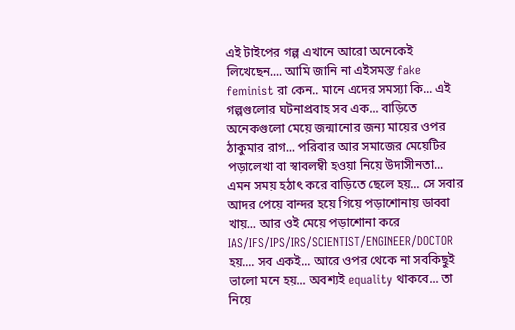এই টাইপের গল্প এখানে আরো অনেকেই লিখেছেন.... আমি জানি না এইসমস্ত fake feminist রা কেন.. মানে এদের সমস্যা কি... এই গল্পগুলোর ঘটনাপ্রবাহ সব এক... বাড়িতে অনেকগুলো মেয়ে জন্মানোর জন্য মায়ের ওপর ঠাকুমার রাগ... পরিবার আর সমাজের মেয়েটির পড়ালেখা বা স্বাবলম্বী হওয়া নিয়ে উদাসীনতা... এমন সময় হঠাৎ করে বাড়িতে ছেলে হয়... সে সবার আদর পেয়ে বান্দর হয়ে গিয়ে পড়াশোনায় ডাব্বা খায়... আর ওই মেয়ে পড়াশোনা করে IAS/IFS/IPS/IRS/SCIENTIST/ENGINEER/DOCTOR হয়.... সব একই... আরে ওপর থেকে না সবকিছুই ভালো মনে হয়... অবশ্যই equality থাকবে... তা নিয়ে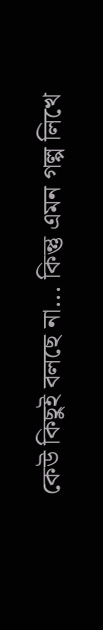কেউ কিছুই বলছে না... কিন্তু এমন গল্প লিখে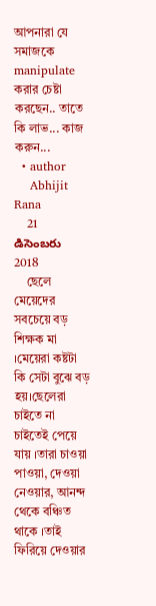আপনারা যে সমাজকে manipulate করার চেষ্টা করছেন.. তাতে কি লাভ... কাজ করুন...
  • author
    Abhijit Rana
    21 డిసెంబరు 2018
    ছেলে মেয়েদের সবচেয়ে বড় শিক্ষক মা ।মেয়েরা কষ্টটা কি সেটা বুঝে বড় হয়।ছেলেরা চাইতে না চাইতেই পেয়ে যায় ।তারা চাওয়া পাওয়া, দেওয়া নেওয়ার, আনন্দ থেকে বঞ্চিত থাকে ।তাই ফিরিয়ে দেওয়ার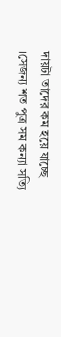দায়টা তাদের কম হয়ে যাচ্ছে ।সেজন্য শত পুত্র সম কন্যা সত্যি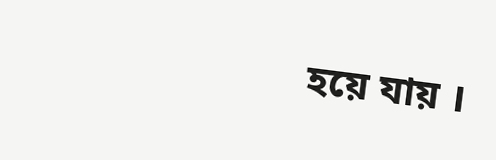হয়ে যায় ।